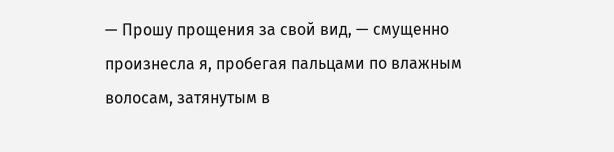— Прошу прощения за свой вид, — смущенно произнесла я, пробегая пальцами по влажным волосам, затянутым в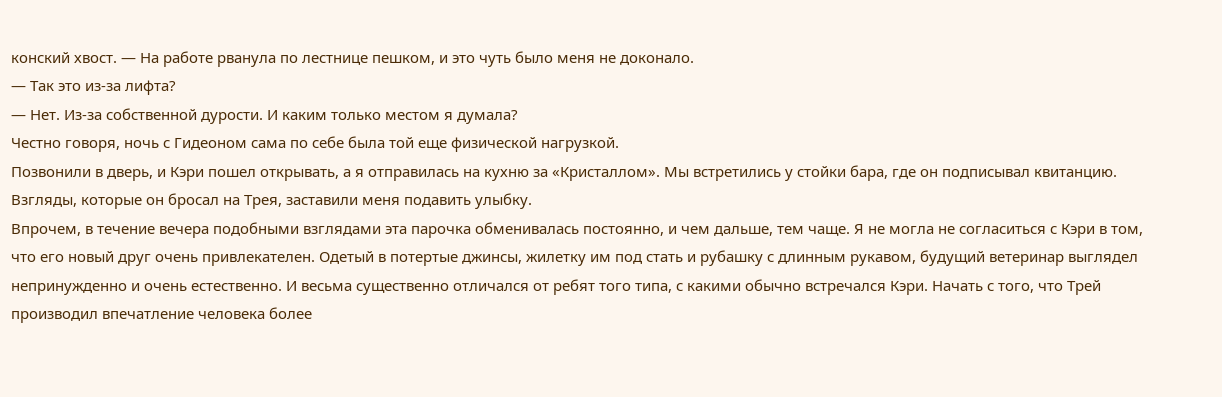конский хвост. — На работе рванула по лестнице пешком, и это чуть было меня не доконало.
— Так это из-за лифта?
— Нет. Из-за собственной дурости. И каким только местом я думала?
Честно говоря, ночь с Гидеоном сама по себе была той еще физической нагрузкой.
Позвонили в дверь, и Кэри пошел открывать, а я отправилась на кухню за «Кристаллом». Мы встретились у стойки бара, где он подписывал квитанцию. Взгляды, которые он бросал на Трея, заставили меня подавить улыбку.
Впрочем, в течение вечера подобными взглядами эта парочка обменивалась постоянно, и чем дальше, тем чаще. Я не могла не согласиться с Кэри в том, что его новый друг очень привлекателен. Одетый в потертые джинсы, жилетку им под стать и рубашку с длинным рукавом, будущий ветеринар выглядел непринужденно и очень естественно. И весьма существенно отличался от ребят того типа, с какими обычно встречался Кэри. Начать с того, что Трей производил впечатление человека более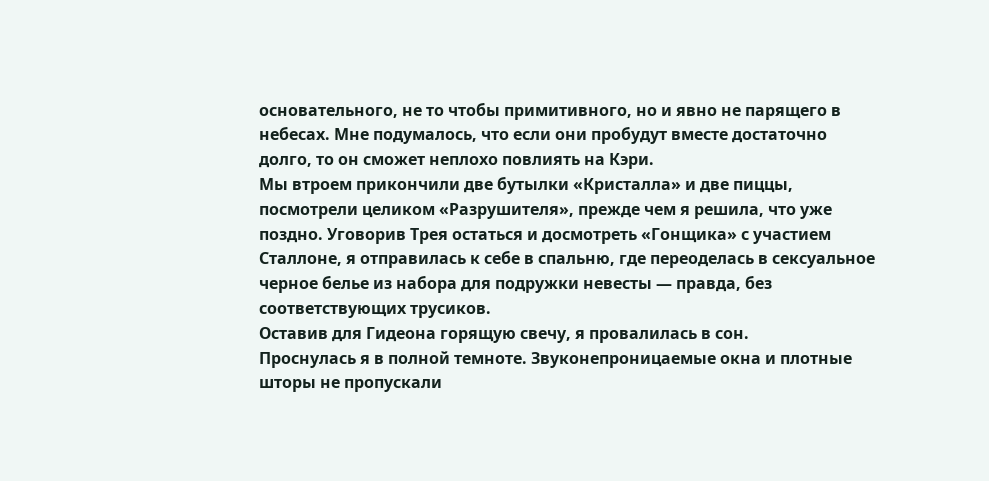основательного, не то чтобы примитивного, но и явно не парящего в небесах. Мне подумалось, что если они пробудут вместе достаточно долго, то он сможет неплохо повлиять на Кэри.
Мы втроем прикончили две бутылки «Кристалла» и две пиццы, посмотрели целиком «Разрушителя», прежде чем я решила, что уже поздно. Уговорив Трея остаться и досмотреть «Гонщика» с участием Сталлоне, я отправилась к себе в спальню, где переоделась в сексуальное черное белье из набора для подружки невесты — правда, без соответствующих трусиков.
Оставив для Гидеона горящую свечу, я провалилась в сон.
Проснулась я в полной темноте. Звуконепроницаемые окна и плотные шторы не пропускали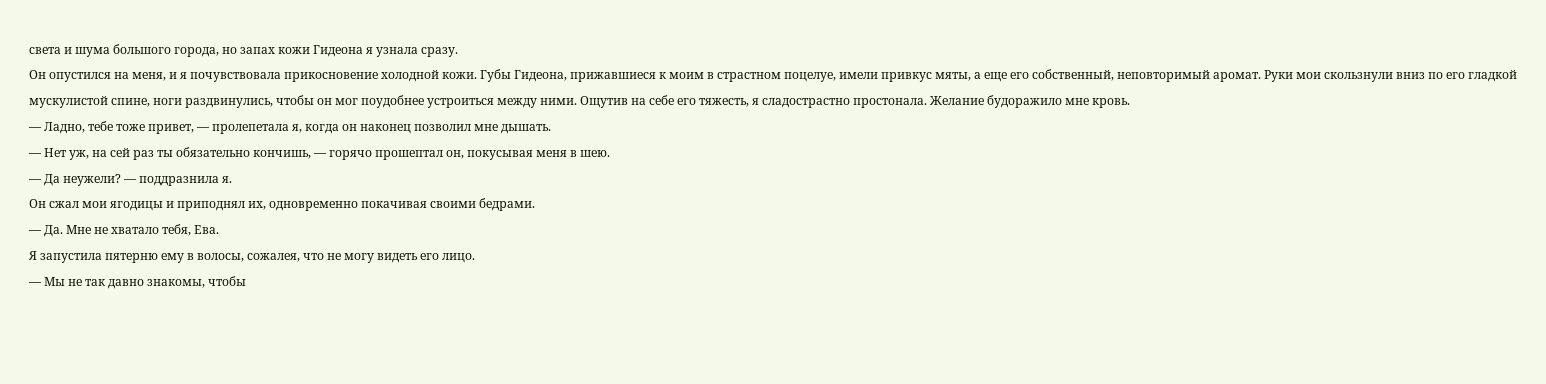света и шума большого города, но запах кожи Гидеона я узнала сразу.
Он опустился на меня, и я почувствовала прикосновение холодной кожи. Губы Гидеона, прижавшиеся к моим в страстном поцелуе, имели привкус мяты, а еще его собственный, неповторимый аромат. Руки мои скользнули вниз по его гладкой мускулистой спине, ноги раздвинулись, чтобы он мог поудобнее устроиться между ними. Ощутив на себе его тяжесть, я сладострастно простонала. Желание будоражило мне кровь.
— Ладно, тебе тоже привет, — пролепетала я, когда он наконец позволил мне дышать.
— Нет уж, на сей раз ты обязательно кончишь, — горячо прошептал он, покусывая меня в шею.
— Да неужели? — поддразнила я.
Он сжал мои ягодицы и приподнял их, одновременно покачивая своими бедрами.
— Да. Мне не хватало тебя, Ева.
Я запустила пятерню ему в волосы, сожалея, что не могу видеть его лицо.
— Мы не так давно знакомы, чтобы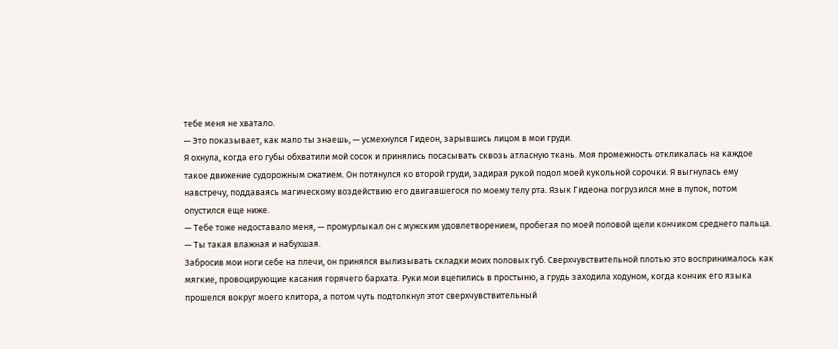тебе меня не хватало.
— Это показывает, как мало ты знаешь, — усмехнулся Гидеон, зарывшись лицом в мои груди.
Я охнула, когда его губы обхватили мой сосок и принялись посасывать сквозь атласную ткань. Моя промежность откликалась на каждое такое движение судорожным сжатием. Он потянулся ко второй груди, задирая рукой подол моей кукольной сорочки. Я выгнулась ему навстречу, поддаваясь магическому воздействию его двигавшегося по моему телу рта. Язык Гидеона погрузился мне в пупок, потом опустился еще ниже.
— Тебе тоже недоставало меня, — промурлыкал он с мужским удовлетворением, пробегая по моей половой щели кончиком среднего пальца. — Ты такая влажная и набухшая.
Забросив мои ноги себе на плечи, он принялся вылизывать складки моих половых губ. Сверхчувствительной плотью это воспринималось как мягкие, провоцирующие касания горячего бархата. Руки мои вцепились в простыню, а грудь заходила ходуном, когда кончик его языка прошелся вокруг моего клитора, а потом чуть подтолкнул этот сверхчувствительный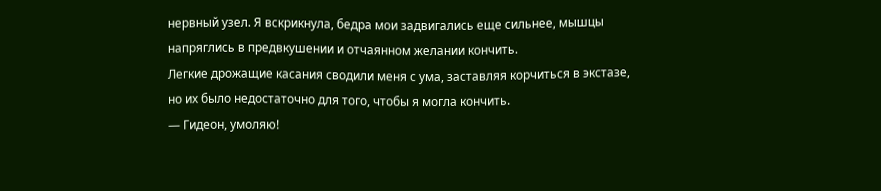нервный узел. Я вскрикнула, бедра мои задвигались еще сильнее, мышцы напряглись в предвкушении и отчаянном желании кончить.
Легкие дрожащие касания сводили меня с ума, заставляя корчиться в экстазе, но их было недостаточно для того, чтобы я могла кончить.
— Гидеон, умоляю!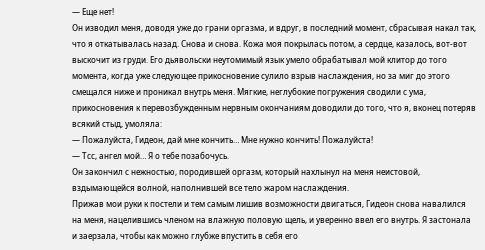— Еще нет!
Он изводил меня, доводя уже до грани оргазма, и вдруг, в последний момент, сбрасывая накал так, что я откатывалась назад. Снова и снова. Кожа моя покрылась потом, а сердце, казалось, вот-вот выскочит из груди. Его дьявольски неутомимый язык умело обрабатывал мой клитор до того момента, когда уже следующее прикосновение сулило взрыв наслаждения, но за миг до этого смещался ниже и проникал внутрь меня. Мягкие, неглубокие погружения сводили с ума, прикосновения к перевозбужденным нервным окончаниям доводили до того, что я, вконец потеряв всякий стыд, умоляла:
— Пожалуйста, Гидеон, дай мне кончить… Мне нужно кончить! Пожалуйста!
— Тсс, ангел мой… Я о тебе позабочусь.
Он закончил с нежностью, породившей оргазм, который нахлынул на меня неистовой, вздымающейся волной, наполнившей все тело жаром наслаждения.
Прижав мои руки к постели и тем самым лишив возможности двигаться, Гидеон снова навалился на меня, нацелившись членом на влажную половую щель, и уверенно ввел его внутрь. Я застонала и заерзала, чтобы как можно глубже впустить в себя его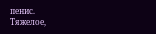пенис.
Тяжелое,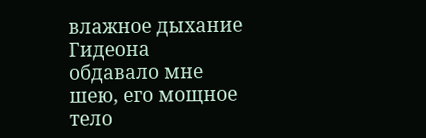влажное дыхание Гидеона обдавало мне шею, его мощное тело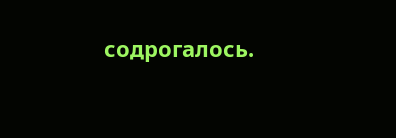содрогалось.